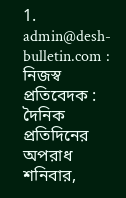1. admin@desh-bulletin.com : নিজস্ব প্রতিবেদক : দৈনিক প্রতিদিনের অপরাধ
শনিবার,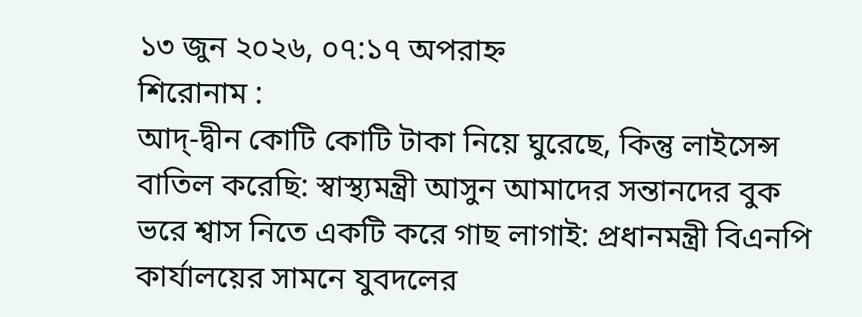১৩ জুন ২০২৬, ০৭:১৭ অপরাহ্ন
শিরোনাম :
আদ্-দ্বীন কোটি কোটি টাকা নিয়ে ঘুরেছে, কিন্তু লাইসেন্স বাতিল করেছি: স্বাস্থ্যমন্ত্রী আসুন আমাদের সন্তানদের বুক ভরে শ্বাস নিতে একটি করে গাছ লাগাই: প্রধানমন্ত্রী বিএনপি কার্যালয়ের সামনে যুবদলের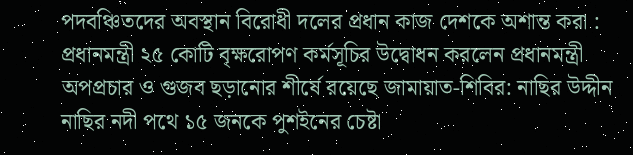পদবঞ্চিতদের অবস্থান বিরোধী দলের প্রধান কাজ দেশকে অশান্ত করা : প্রধানমন্ত্রী ২৫ কোটি বৃক্ষরোপণ কর্মসূচির উদ্বোধন করলেন প্রধানমন্ত্রী অপপ্রচার ও গুজব ছড়ানোর শীর্ষে রয়েছে জামায়াত-শিবির: নাছির উদ্দীন নাছির নদী পথে ১৫ জনকে পুশইনের চেষ্টা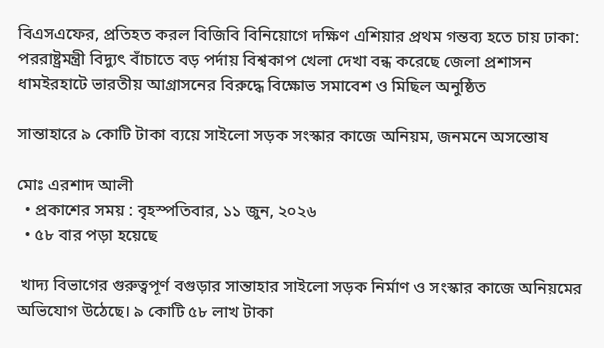বিএসএফের, প্রতিহত করল বিজিবি বিনিয়োগে দক্ষিণ এশিয়ার প্রথম গন্তব্য হতে চায় ঢাকা: পররাষ্ট্রমন্ত্রী বিদ্যুৎ বাঁচাতে বড় পর্দায় বিশ্বকাপ খেলা দেখা বন্ধ করেছে জেলা প্রশাসন ধামইরহাটে ভারতীয় আগ্রাসনের বিরুদ্ধে বিক্ষোভ সমাবেশ ও মিছিল অনুষ্ঠিত

সান্তাহারে ৯ কোটি টাকা ব্যয়ে সাইলো সড়ক সংস্কার কাজে অনিয়ম, জনমনে অসন্তোষ

মোঃ এরশাদ আলী
  • প্রকাশের সময় : বৃহস্পতিবার, ১১ জুন, ২০২৬
  • ৫৮ বার পড়া হয়েছে

 খাদ্য বিভাগের গুরুত্বপূর্ণ বগুড়ার সান্তাহার সাইলো সড়ক নির্মাণ ও সংস্কার কাজে অনিয়মের অভিযোগ উঠেছে। ৯ কোটি ৫৮ লাখ টাকা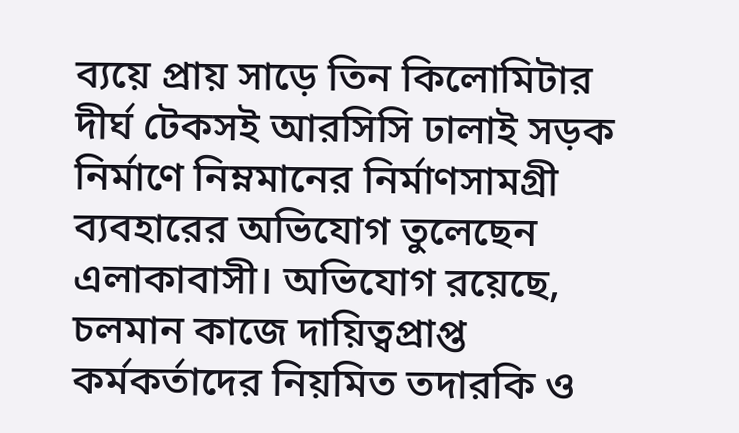ব্যয়ে প্রায় সাড়ে তিন কিলোমিটার দীর্ঘ টেকসই আরসিসি ঢালাই সড়ক নির্মাণে নিম্নমানের নির্মাণসামগ্রী ব্যবহারের অভিযোগ তুলেছেন এলাকাবাসী। অভিযোগ রয়েছে, চলমান কাজে দায়িত্বপ্রাপ্ত কর্মকর্তাদের নিয়মিত তদারকি ও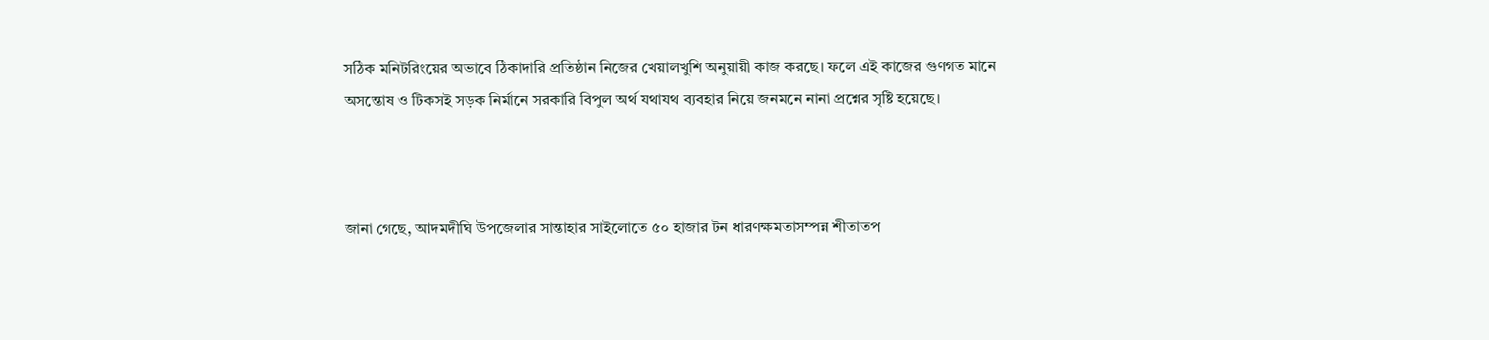সঠিক মনিটরিংয়ের অভাবে ঠিকাদারি প্রতিষ্ঠান নিজের খেয়ালখুশি অনুয়ায়ী কাজ করছে। ফলে এই কাজের গুণগত মানে অসন্তোষ ও টিকসই সড়ক নির্মানে সরকারি বিপুল অর্থ যথাযথ ব্যবহার নিয়ে জনমনে নানা প্রশ্নের সৃষ্টি হয়েছে।



জানা গেছে, আদমদীঘি উপজেলার সান্তাহার সাইলোতে ৫০ হাজার টন ধারণক্ষমতাসম্পন্ন শীতাতপ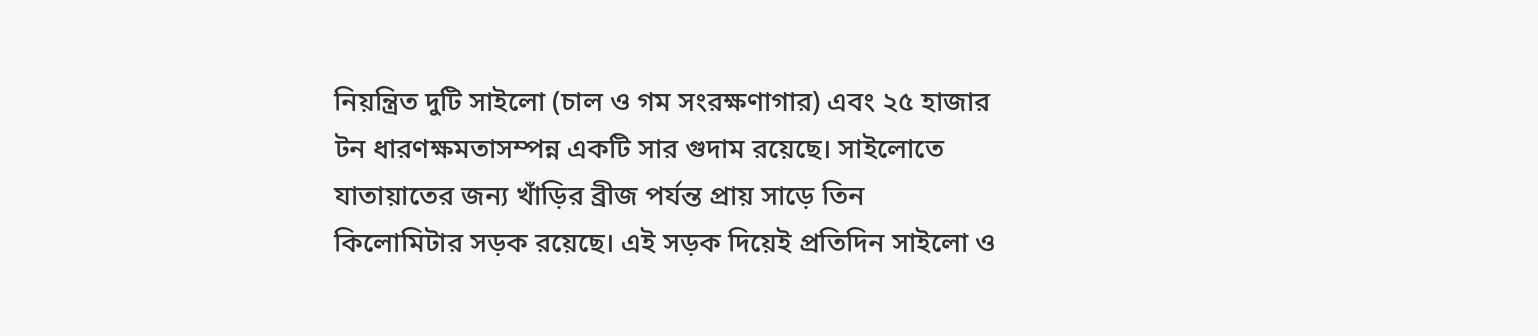নিয়ন্ত্রিত দুটি সাইলো (চাল ও গম সংরক্ষণাগার) এবং ২৫ হাজার টন ধারণক্ষমতাসম্পন্ন একটি সার গুদাম রয়েছে। সাইলোতে যাতায়াতের জন্য খাঁড়ির ব্রীজ পর্যন্ত প্রায় সাড়ে তিন কিলোমিটার সড়ক রয়েছে। এই সড়ক দিয়েই প্রতিদিন সাইলো ও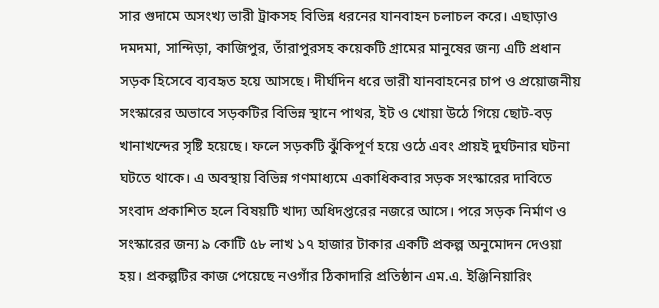সার গুদামে অসংখ্য ভারী ট্রাকসহ বিভিন্ন ধরনের যানবাহন চলাচল করে। এছাড়াও দমদমা, সান্দিড়া, কাজিপুর, তাঁরাপুরসহ কয়েকটি গ্রামের মানুষের জন্য এটি প্রধান সড়ক হিসেবে ব্যবহৃত হয়ে আসছে। দীর্ঘদিন ধরে ভারী যানবাহনের চাপ ও প্রয়োজনীয় সংস্কারের অভাবে সড়কটির বিভিন্ন স্থানে পাথর, ইট ও খোয়া উঠে গিয়ে ছোট-বড় খানাখন্দের সৃষ্টি হয়েছে। ফলে সড়কটি ঝুঁকিপূর্ণ হয়ে ওঠে এবং প্রায়ই দুর্ঘটনার ঘটনা ঘটতে থাকে। এ অবস্থায় বিভিন্ন গণমাধ্যমে একাধিকবার সড়ক সংস্কারের দাবিতে সংবাদ প্রকাশিত হলে বিষয়টি খাদ্য অধিদপ্তরের নজরে আসে। পরে সড়ক নির্মাণ ও সংস্কারের জন্য ৯ কোটি ৫৮ লাখ ১৭ হাজার টাকার একটি প্রকল্প অনুমোদন দেওয়া হয়। প্রকল্পটির কাজ পেয়েছে নওগাঁর ঠিকাদারি প্রতিষ্ঠান এম.এ. ইঞ্জিনিয়ারিং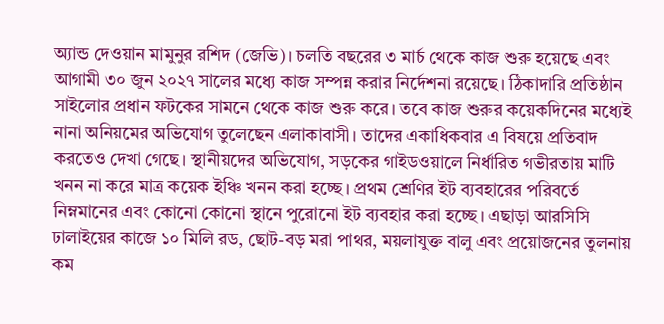অ্যান্ড দেওয়ান মামুনুর রশিদ (জেভি)। চলতি বছরের ৩ মার্চ থেকে কাজ শুরু হয়েছে এবং আগামী ৩০ জুন ২০২৭ সালের মধ্যে কাজ সম্পন্ন করার নির্দেশনা রয়েছে। ঠিকাদারি প্রতিষ্ঠান সাইলোর প্রধান ফটকের সামনে থেকে কাজ শুরু করে। তবে কাজ শুরুর কয়েকদিনের মধ্যেই নানা অনিয়মের অভিযোগ তুলেছেন এলাকাবাসী। তাদের একাধিকবার এ বিষয়ে প্রতিবাদ করতেও দেখা গেছে। স্থানীয়দের অভিযোগ, সড়কের গাইডওয়ালে নির্ধারিত গভীরতায় মাটি খনন না করে মাত্র কয়েক ইঞ্চি খনন করা হচ্ছে। প্রথম শ্রেণির ইট ব্যবহারের পরিবর্তে নিম্নমানের এবং কোনো কোনো স্থানে পুরোনো ইট ব্যবহার করা হচ্ছে। এছাড়া আরসিসি ঢালাইয়ের কাজে ১০ মিলি রড, ছোট-বড় মরা পাথর, ময়লাযুক্ত বালু এবং প্রয়োজনের তুলনায় কম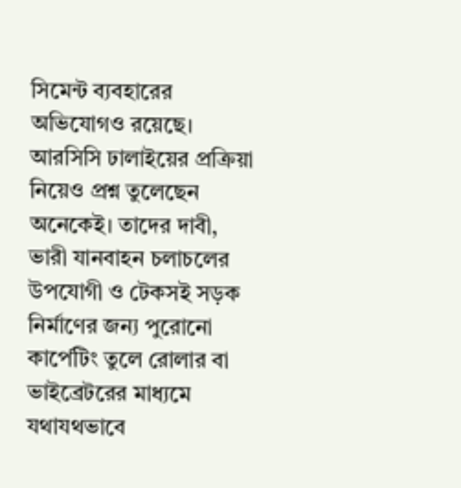সিমেন্ট ব্যবহারের অভিযোগও রয়েছে। আরসিসি ঢালাইয়ের প্রক্রিয়া নিয়েও প্রশ্ন তুলেছেন অনেকেই। তাদের দাবী, ভারী যানবাহন চলাচলের উপযোগী ও টেকসই সড়ক নির্মাণের জন্য পুরোনো কার্পেটিং তুলে রোলার বা ভাইব্রেটরের মাধ্যমে যথাযথভাবে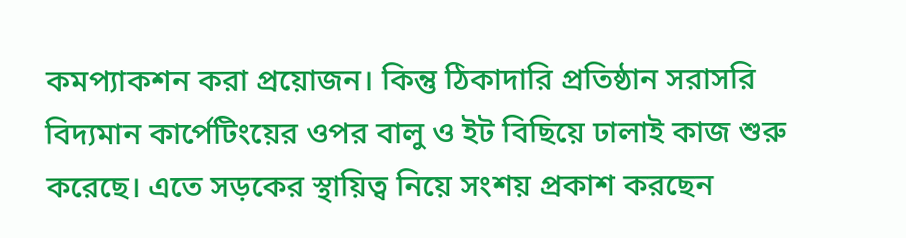কমপ্যাকশন করা প্রয়োজন। কিন্তু ঠিকাদারি প্রতিষ্ঠান সরাসরি বিদ্যমান কার্পেটিংয়ের ওপর বালু ও ইট বিছিয়ে ঢালাই কাজ শুরু করেছে। এতে সড়কের স্থায়িত্ব নিয়ে সংশয় প্রকাশ করছেন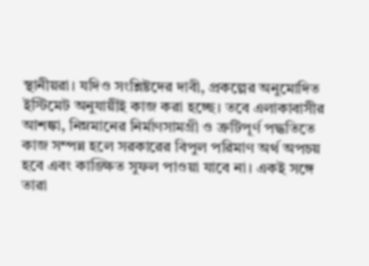স্থানীয়রা। যদিও সংশ্লিষ্টদের দাবী, প্রকল্পের অনুমোদিত ইস্টিমেট অনুযায়ীই কাজ করা হচ্ছে। তবে এলাকাবাসীর আশঙ্কা, নিম্নমানের নির্মাণসামগ্রী ও ত্রুটিপূর্ণ পদ্ধতিতে কাজ সম্পন্ন হলে সরকারের বিপুল পরিমাণ অর্থ অপচয় হবে এবং কাঙ্ক্ষিত সুফল পাওয়া যাবে না। একই সঙ্গে তারা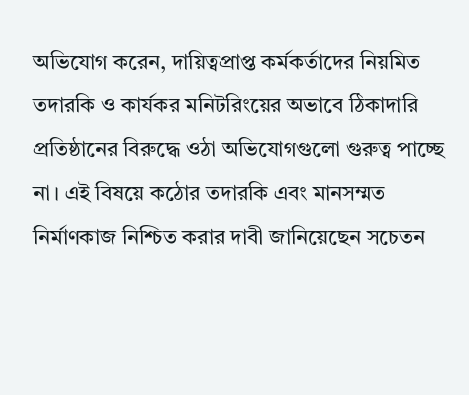অভিযোগ করেন, দায়িত্বপ্রাপ্ত কর্মকর্তাদের নিয়মিত তদারকি ও কার্যকর মনিটরিংয়ের অভাবে ঠিকাদারি প্রতিষ্ঠানের বিরুদ্ধে ওঠা অভিযোগগুলো গুরুত্ব পাচ্ছে না। এই বিষয়ে কঠোর তদারকি এবং মানসম্মত নির্মাণকাজ নিশ্চিত করার দাবী জানিয়েছেন সচেতন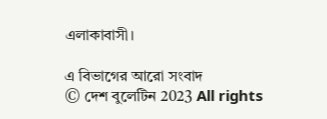এলাকাবাসী।

এ বিভাগের আরো সংবাদ
© দেশ বুলেটিন 2023 All rights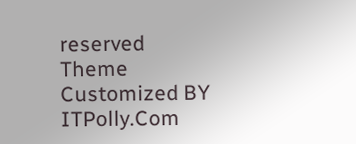reserved
Theme Customized BY ITPolly.Com